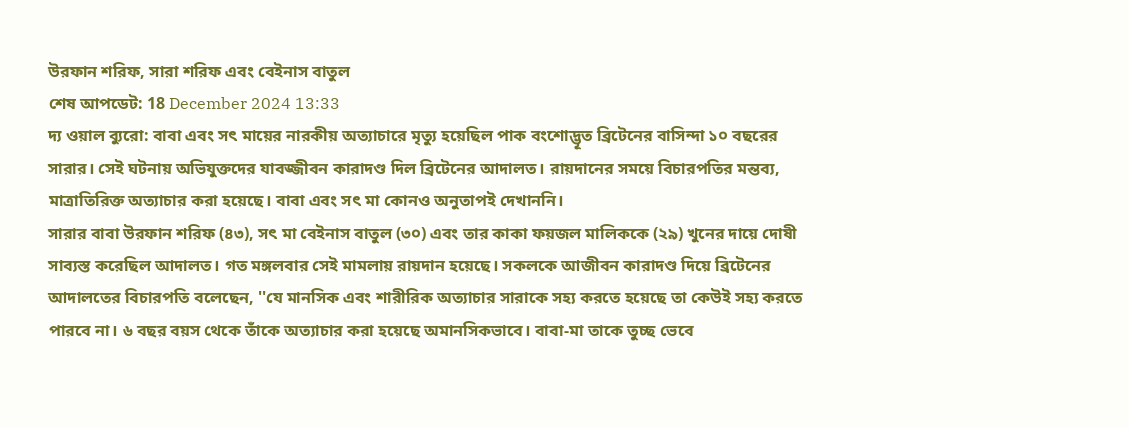উরফান শরিফ, সারা শরিফ এবং বেইনাস বাতুল
শেষ আপডেট: 18 December 2024 13:33
দ্য ওয়াল ব্যুরো: বাবা এবং সৎ মায়ের নারকীয় অত্যাচারে মৃত্যু হয়েছিল পাক বংশোদ্ভূত ব্রিটেনের বাসিন্দা ১০ বছরের সারার। সেই ঘটনায় অভিযুক্তদের যাবজ্জীবন কারাদণ্ড দিল ব্রিটেনের আদালত। রায়দানের সময়ে বিচারপতির মন্তব্য, মাত্রাতিরিক্ত অত্যাচার করা হয়েছে। বাবা এবং সৎ মা কোনও অনুতাপই দেখাননি।
সারার বাবা উরফান শরিফ (৪৩), সৎ মা বেইনাস বাতুল (৩০) এবং তার কাকা ফয়জল মালিককে (২৯) খুনের দায়ে দোষী সাব্যস্ত করেছিল আদালত। গত মঙ্গলবার সেই মামলায় রায়দান হয়েছে। সকলকে আজীবন কারাদণ্ড দিয়ে ব্রিটেনের আদালতের বিচারপতি বলেছেন, ''যে মানসিক এবং শারীরিক অত্যাচার সারাকে সহ্য করতে হয়েছে তা কেউই সহ্য করতে পারবে না। ৬ বছর বয়স থেকে তাঁকে অত্যাচার করা হয়েছে অমানসিকভাবে। বাবা-মা তাকে তুচ্ছ ভেবে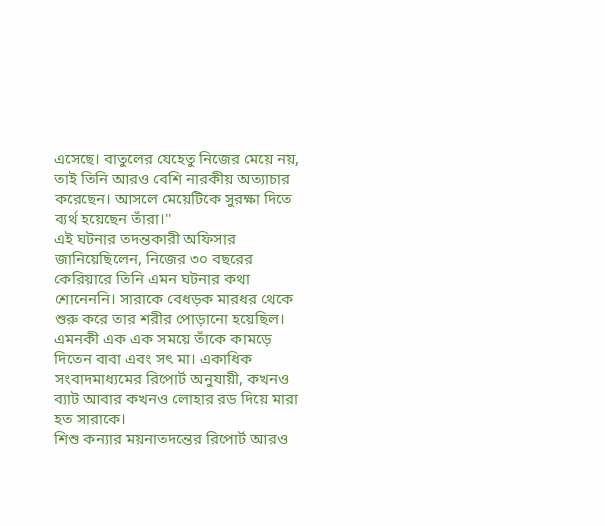এসেছে। বাতুলের যেহেতু নিজের মেয়ে নয়, তাই তিনি আরও বেশি নারকীয় অত্যাচার করেছেন। আসলে মেয়েটিকে সুরক্ষা দিতে ব্যর্থ হয়েছেন তাঁরা।''
এই ঘটনার তদন্তকারী অফিসার জানিয়েছিলেন, নিজের ৩০ বছরের কেরিয়ারে তিনি এমন ঘটনার কথা শোনেননি। সারাকে বেধড়ক মারধর থেকে শুরু করে তার শরীর পোড়ানো হয়েছিল। এমনকী এক এক সময়ে তাঁকে কামড়ে দিতেন বাবা এবং সৎ মা। একাধিক সংবাদমাধ্যমের রিপোর্ট অনুযায়ী, কখনও ব্যাট আবার কখনও লোহার রড দিয়ে মারা হত সারাকে।
শিশু কন্যার ময়নাতদন্তের রিপোর্ট আরও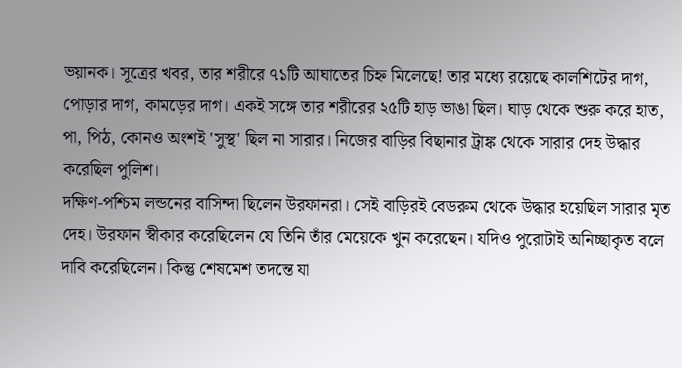ভয়ানক। সূত্রের খবর, তার শরীরে ৭১টি আঘাতের চিহ্ন মিলেছে! তার মধ্যে রয়েছে কালশিটের দাগ, পোড়ার দাগ, কামড়ের দাগ। একই সঙ্গে তার শরীরের ২৫টি হাড় ভাঙা ছিল। ঘাড় থেকে শুরু করে হাত, পা, পিঠ, কোনও অংশই 'সুস্থ' ছিল না সারার। নিজের বাড়ির বিছানার ট্রাঙ্ক থেকে সারার দেহ উদ্ধার করেছিল পুলিশ।
দক্ষিণ-পশ্চিম লন্ডনের বাসিন্দা ছিলেন উরফানরা। সেই বাড়িরই বেডরুম থেকে উদ্ধার হয়েছিল সারার মৃত দেহ। উরফান স্বীকার করেছিলেন যে তিনি তাঁর মেয়েকে খুন করেছেন। যদিও পুরোটাই অনিচ্ছাকৃত বলে দাবি করেছিলেন। কিন্তু শেষমেশ তদন্তে যা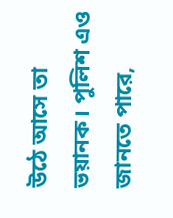উঠে আসে তা ভয়ানক। পুলিশ এও জানতে পারে,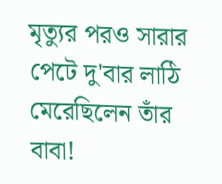মৃত্যুর পরও সারার পেটে দু'বার লাঠি মেরেছিলেন তাঁর বাবা!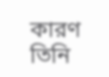কারণ তিনি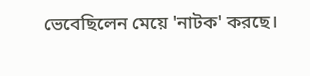ভেবেছিলেন মেয়ে 'নাটক' করছে।